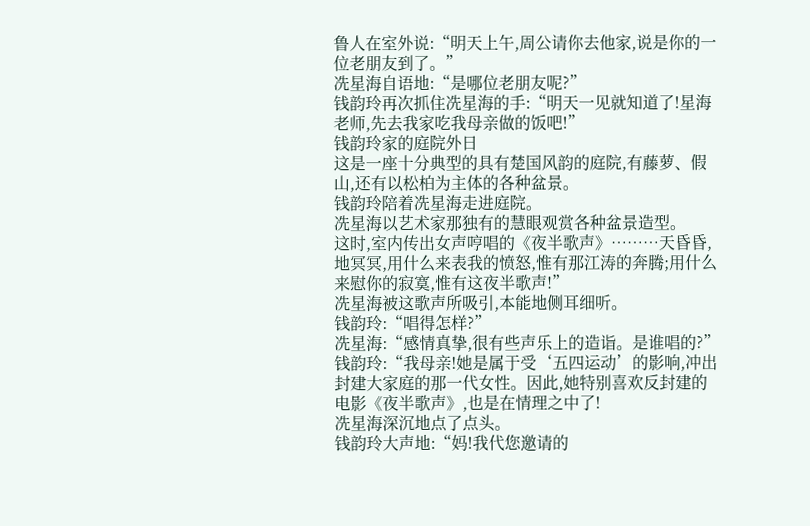鲁人在室外说:“明天上午,周公请你去他家,说是你的一位老朋友到了。”
冼星海自语地:“是哪位老朋友呢?”
钱韵玲再次抓住冼星海的手:“明天一见就知道了!星海老师,先去我家吃我母亲做的饭吧!”
钱韵玲家的庭院外日
这是一座十分典型的具有楚国风韵的庭院,有藤萝、假山,还有以松柏为主体的各种盆景。
钱韵玲陪着冼星海走进庭院。
冼星海以艺术家那独有的慧眼观赏各种盆景造型。
这时,室内传出女声哼唱的《夜半歌声》………天昏昏,地冥冥,用什么来表我的愤怒,惟有那江涛的奔腾;用什么来慰你的寂寞,惟有这夜半歌声!”
冼星海被这歌声所吸引,本能地侧耳细听。
钱韵玲:“唱得怎样?”
冼星海:“感情真挚,很有些声乐上的造诣。是谁唱的?”
钱韵玲:“我母亲!她是属于受‘五四运动’的影响,冲出封建大家庭的那一代女性。因此,她特别喜欢反封建的电影《夜半歌声》,也是在情理之中了!
冼星海深沉地点了点头。
钱韵玲大声地:“妈!我代您邀请的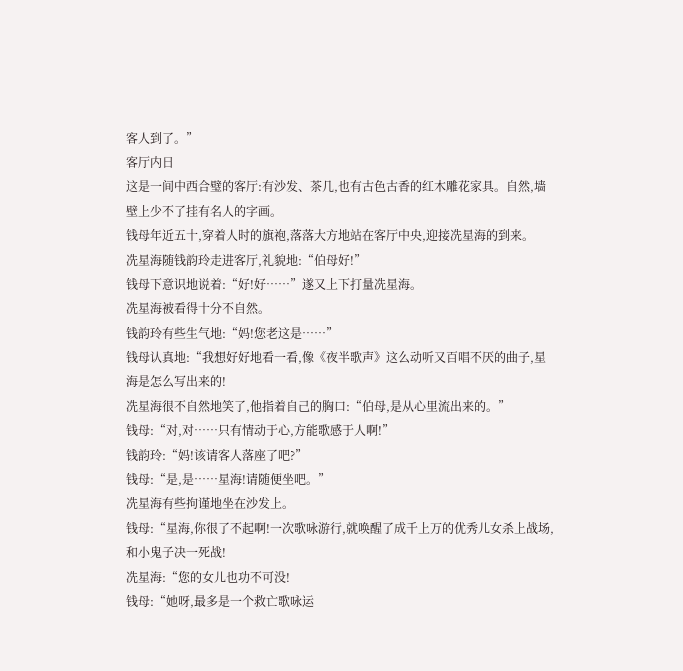客人到了。”
客厅内日
这是一间中西合璧的客厅:有沙发、茶几,也有古色古香的红木雕花家具。自然,墙壁上少不了挂有名人的字画。
钱母年近五十,穿着人时的旗袍,落落大方地站在客厅中央,迎接冼星海的到来。
冼星海随钱韵玲走进客厅,礼貌地:“伯母好!”
钱母下意识地说着:“好!好……”遂又上下打量冼星海。
冼星海被看得十分不自然。
钱韵玲有些生气地:“妈!您老这是……”
钱母认真地:“我想好好地看一看,像《夜半歌声》这么动听又百唱不厌的曲子,星海是怎么写出来的!
冼星海很不自然地笑了,他指着自己的胸口:“伯母,是从心里流出来的。”
钱母:“对,对……只有情动于心,方能歌感于人啊!”
钱韵玲:“妈!该请客人落座了吧?”
钱母:“是,是……星海!请随便坐吧。”
冼星海有些拘谨地坐在沙发上。
钱母:“星海,你很了不起啊!一次歌咏游行,就唤醒了成千上万的优秀儿女杀上战场,和小鬼子决一死战!
冼星海:“您的女儿也功不可没!
钱母:“她呀,最多是一个救亡歌咏运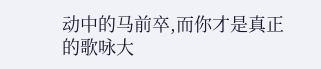动中的马前卒,而你才是真正的歌咏大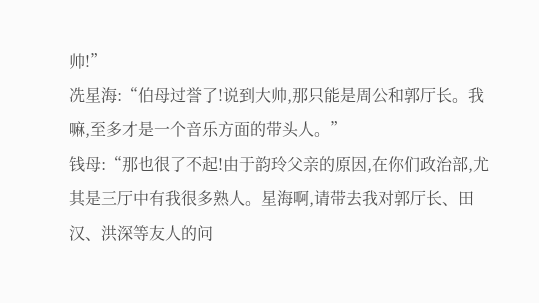帅!”
冼星海:“伯母过誉了!说到大帅,那只能是周公和郭厅长。我嘛,至多才是一个音乐方面的带头人。”
钱母:“那也很了不起!由于韵玲父亲的原因,在你们政治部,尤其是三厅中有我很多熟人。星海啊,请带去我对郭厅长、田汉、洪深等友人的问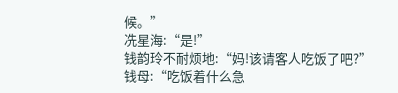候。”
冼星海:“是!”
钱韵玲不耐烦地:“妈!该请客人吃饭了吧?”
钱母:“吃饭着什么急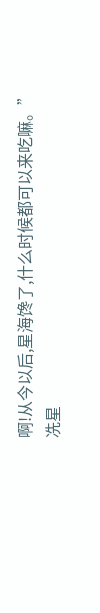啊!从今以后,星海馋了,什么时候都可以来吃嘛。”
冼星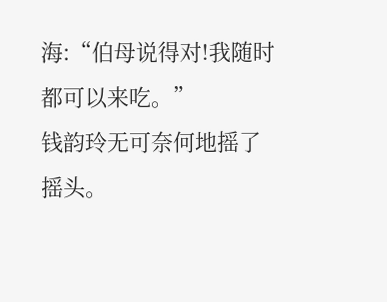海:“伯母说得对!我随时都可以来吃。”
钱韵玲无可奈何地摇了摇头。